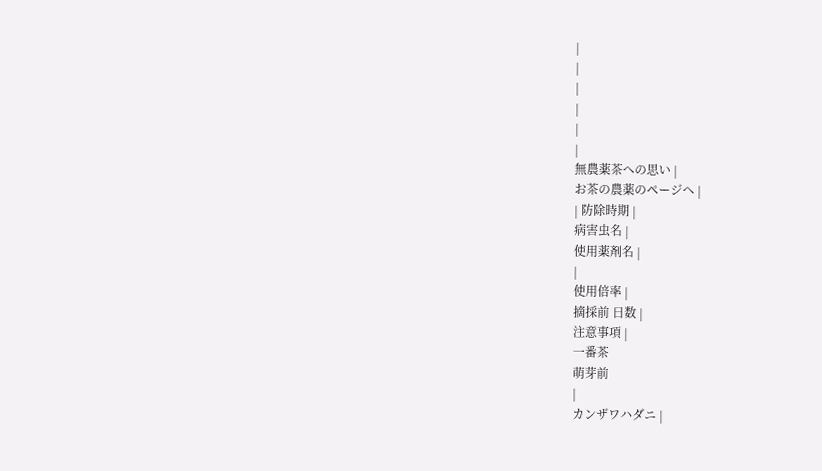|
|
|
|
|
|
無農薬茶への思い |
お茶の農薬のページへ |
| 防除時期 |
病害虫名 |
使用薬剤名 |
|
使用倍率 |
摘採前 日数 |
注意事項 |
一番茶
萌芽前
|
カンザワハダニ |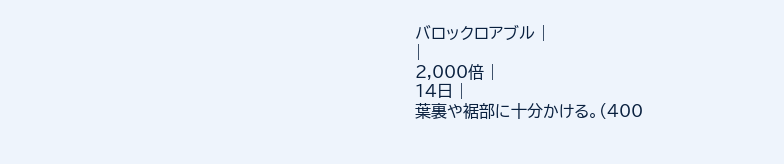バロックロアブル |
|
2,000倍 |
14日 |
葉裏や裾部に十分かける。(400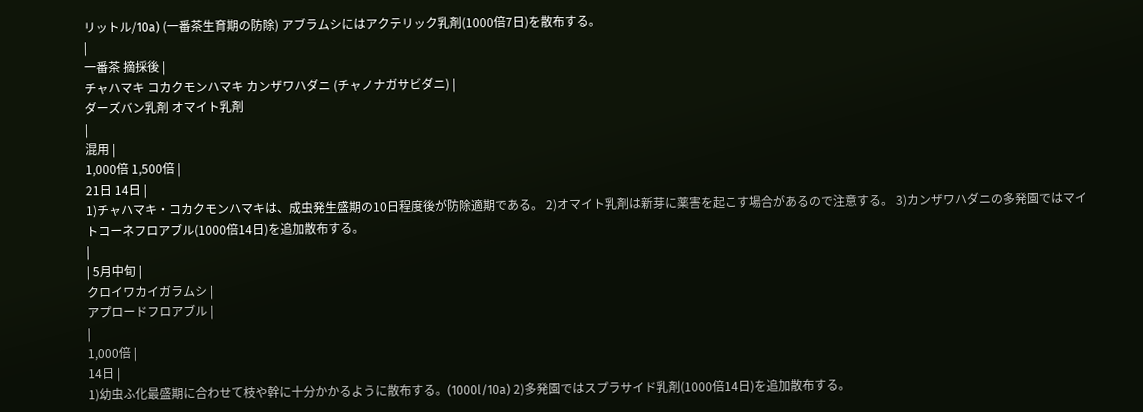リットル/10a) (一番茶生育期の防除) アブラムシにはアクテリック乳剤(1000倍7日)を散布する。
|
一番茶 摘採後 |
チャハマキ コカクモンハマキ カンザワハダニ (チャノナガサビダニ) |
ダーズバン乳剤 オマイト乳剤
|
混用 |
1,000倍 1,500倍 |
21日 14日 |
1)チャハマキ・コカクモンハマキは、成虫発生盛期の10日程度後が防除適期である。 2)オマイト乳剤は新芽に薬害を起こす場合があるので注意する。 3)カンザワハダニの多発園ではマイトコーネフロアブル(1000倍14日)を追加散布する。
|
| 5月中旬 |
クロイワカイガラムシ |
アプロードフロアブル |
|
1,000倍 |
14日 |
1)幼虫ふ化最盛期に合わせて枝や幹に十分かかるように散布する。(1000l/10a) 2)多発園ではスプラサイド乳剤(1000倍14日)を追加散布する。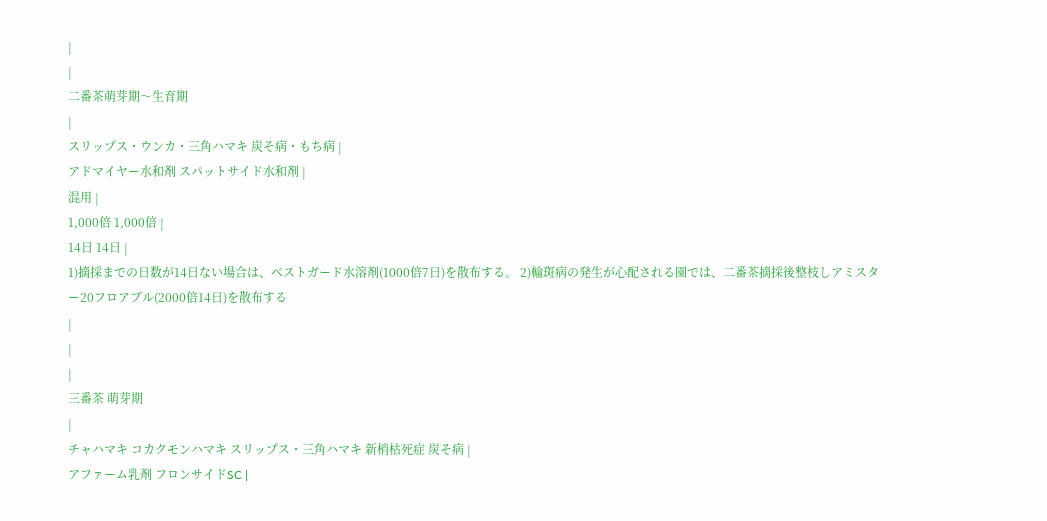|
|
二番茶萌芽期〜生育期
|
スリップス・ウンカ・三角ハマキ 炭そ病・もち病 |
アドマイヤー水和剤 スパットサイド水和剤 |
混用 |
1,000倍 1,000倍 |
14日 14日 |
1)摘採までの日数が14日ない場合は、ベストガード水溶剤(1000倍7日)を散布する。 2)輪斑病の発生が心配される園では、二番茶摘採後整枝しアミスター20フロアブル(2000倍14日)を散布する
|
|
|
三番茶 萌芽期
|
チャハマキ コカクモンハマキ スリップス・三角ハマキ 新梢枯死症 炭そ病 |
アファーム乳剤 フロンサイドSC |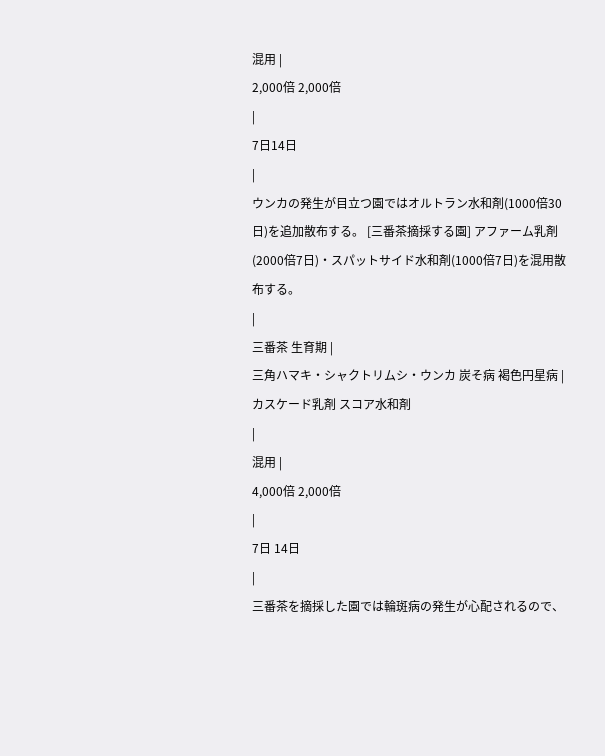混用 |
2,000倍 2,000倍
|
7日14日
|
ウンカの発生が目立つ園ではオルトラン水和剤(1000倍30日)を追加散布する。 [三番茶摘採する園] アファーム乳剤(2000倍7日)・スパットサイド水和剤(1000倍7日)を混用散布する。
|
三番茶 生育期 |
三角ハマキ・シャクトリムシ・ウンカ 炭そ病 褐色円星病 |
カスケード乳剤 スコア水和剤
|
混用 |
4,000倍 2,000倍
|
7日 14日
|
三番茶を摘採した園では輪斑病の発生が心配されるので、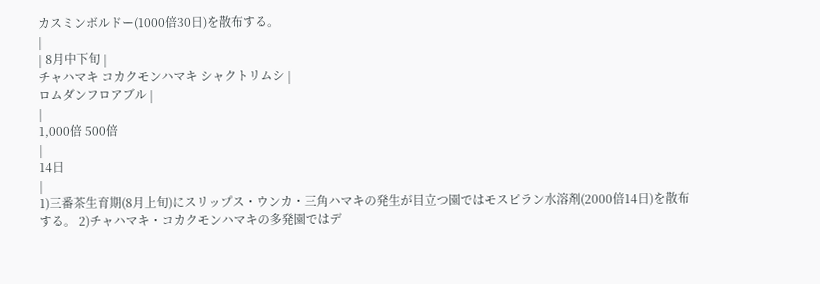カスミンボルドー(1000倍30日)を散布する。
|
| 8月中下旬 |
チャハマキ コカクモンハマキ シャクトリムシ |
ロムダンフロアブル |
|
1,000倍 500倍
|
14日
|
1)三番茶生育期(8月上旬)にスリップス・ウンカ・三角ハマキの発生が目立つ園ではモスピラン水溶剤(2000倍14日)を散布する。 2)チャハマキ・コカクモンハマキの多発園ではデ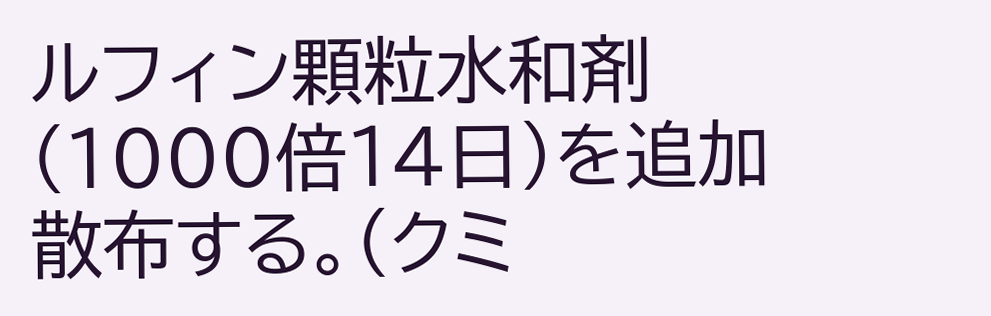ルフィン顆粒水和剤(1000倍14日)を追加散布する。(クミ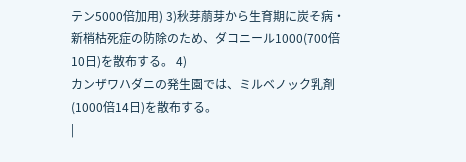テン5000倍加用) 3)秋芽萠芽から生育期に炭そ病・新梢枯死症の防除のため、ダコニール1000(700倍10日)を散布する。 4)
カンザワハダニの発生園では、ミルベノック乳剤(1000倍14日)を散布する。
|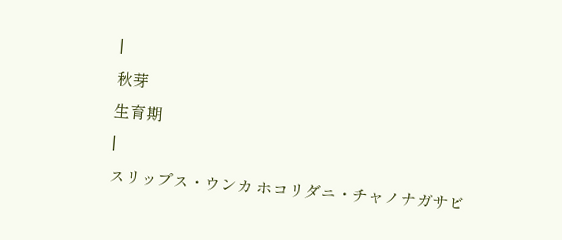|
秋芽
生育期
|
スリップス・ウンカ ホコリダニ・チャノナガサビ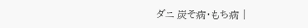ダニ 炭そ病・もち病 |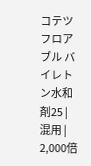コテツフロアブル バイレトン水和剤25 |
混用 |
2,000倍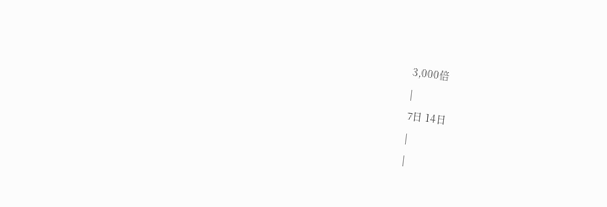3,000倍
|
7日 14日
|
|